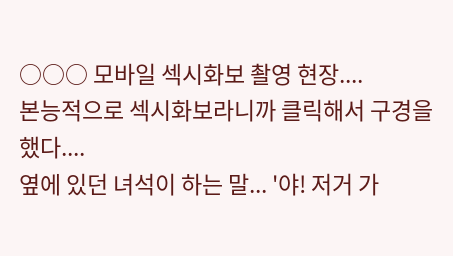○○○ 모바일 섹시화보 촬영 현장....
본능적으로 섹시화보라니까 클릭해서 구경을 했다....
옆에 있던 녀석이 하는 말... '야! 저거 가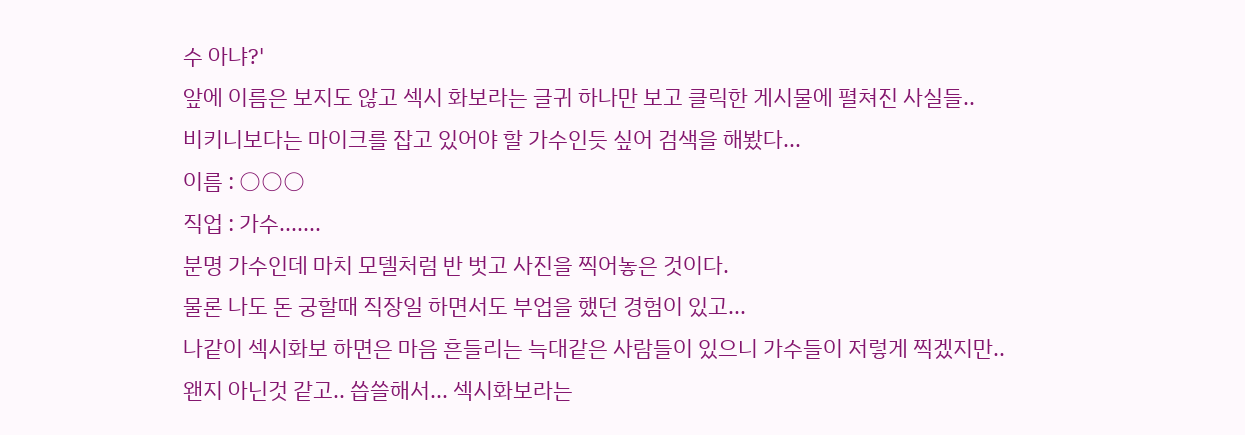수 아냐?'
앞에 이름은 보지도 않고 섹시 화보라는 글귀 하나만 보고 클릭한 게시물에 펼쳐진 사실들..
비키니보다는 마이크를 잡고 있어야 할 가수인듯 싶어 검색을 해봤다...
이름 : ○○○
직업 : 가수.......
분명 가수인데 마치 모델처럼 반 벗고 사진을 찍어놓은 것이다.
물론 나도 돈 궁할때 직장일 하면서도 부업을 했던 경험이 있고...
나같이 섹시화보 하면은 마음 흔들리는 늑대같은 사람들이 있으니 가수들이 저렇게 찍겠지만..
왠지 아닌것 같고.. 씁쓸해서... 섹시화보라는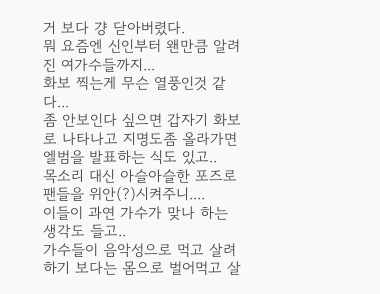거 보다 걍 닫아버렸다.
뭐 요즘엔 신인부터 왠만큼 알려진 여가수들까지...
화보 찍는게 무슨 열풍인것 같다...
좀 안보인다 싶으면 갑자기 화보로 나타나고 지명도좀 올라가면 엘범을 발표하는 식도 있고..
목소리 대신 아슬아슬한 포즈로 팬들을 위안(?)시켜주니....
이들이 과연 가수가 맞나 하는 생각도 들고..
가수들이 음악성으로 먹고 살려 하기 보다는 몸으로 벌어먹고 살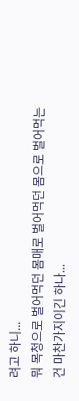려고 하니...
뭐 목청으로 벌어먹던 몸매로 벌어먹던 몸으로 벌어먹는건 마찬가지이긴 하나...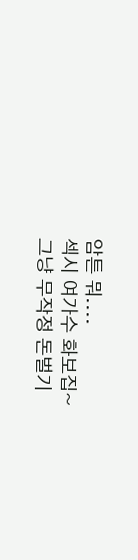암튼 뭐....
섹시 여가수 화보집~
그냥 무작정 돈벌기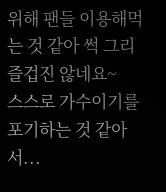위해 팬들 이용해먹는 것 같아 썩 그리 즐겁진 않네요~
스스로 가수이기를 포기하는 것 같아서...